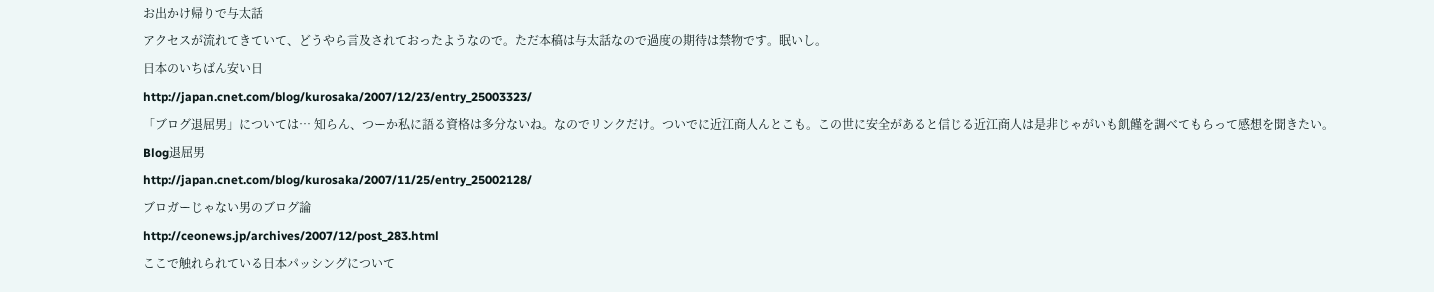お出かけ帰りで与太話
アクセスが流れてきていて、どうやら言及されておったようなので。ただ本稿は与太話なので過度の期待は禁物です。眠いし。
日本のいちばん安い日
http://japan.cnet.com/blog/kurosaka/2007/12/23/entry_25003323/
「ブログ退屈男」については… 知らん、つーか私に語る資格は多分ないね。なのでリンクだけ。ついでに近江商人んとこも。この世に安全があると信じる近江商人は是非じゃがいも飢饉を調べてもらって感想を聞きたい。
Blog退屈男
http://japan.cnet.com/blog/kurosaka/2007/11/25/entry_25002128/
ブロガーじゃない男のブログ論
http://ceonews.jp/archives/2007/12/post_283.html
ここで触れられている日本パッシングについて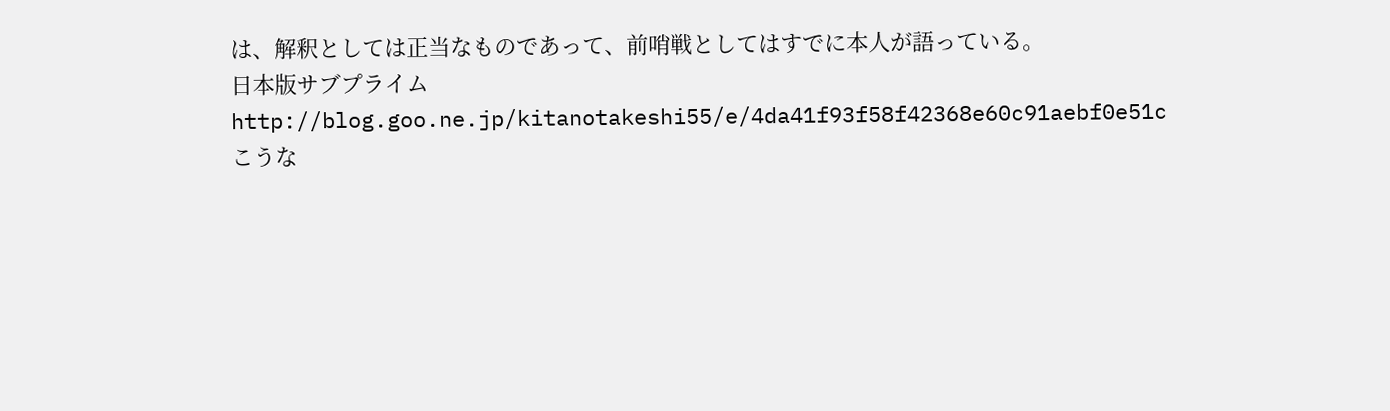は、解釈としては正当なものであって、前哨戦としてはすでに本人が語っている。
日本版サブプライム
http://blog.goo.ne.jp/kitanotakeshi55/e/4da41f93f58f42368e60c91aebf0e51c
こうな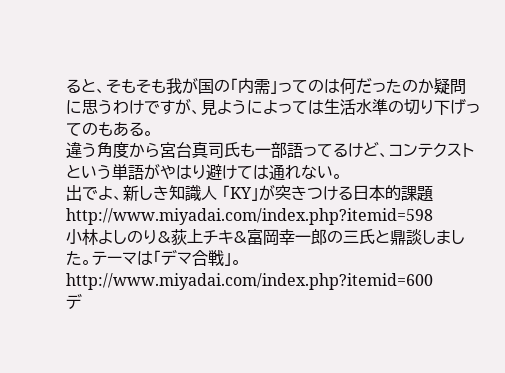ると、そもそも我が国の「内需」ってのは何だったのか疑問に思うわけですが、見ようによっては生活水準の切り下げってのもある。
違う角度から宮台真司氏も一部語ってるけど、コンテクストという単語がやはり避けては通れない。
出でよ、新しき知識人 「KY」が突きつける日本的課題
http://www.miyadai.com/index.php?itemid=598
小林よしのり&荻上チキ&富岡幸一郎の三氏と鼎談しました。テーマは「デマ合戦」。
http://www.miyadai.com/index.php?itemid=600
デ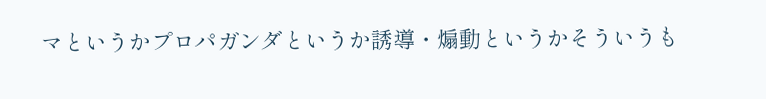マというかプロパガンダというか誘導・煽動というかそういうも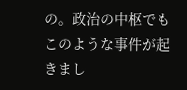の。政治の中枢でもこのような事件が起きまし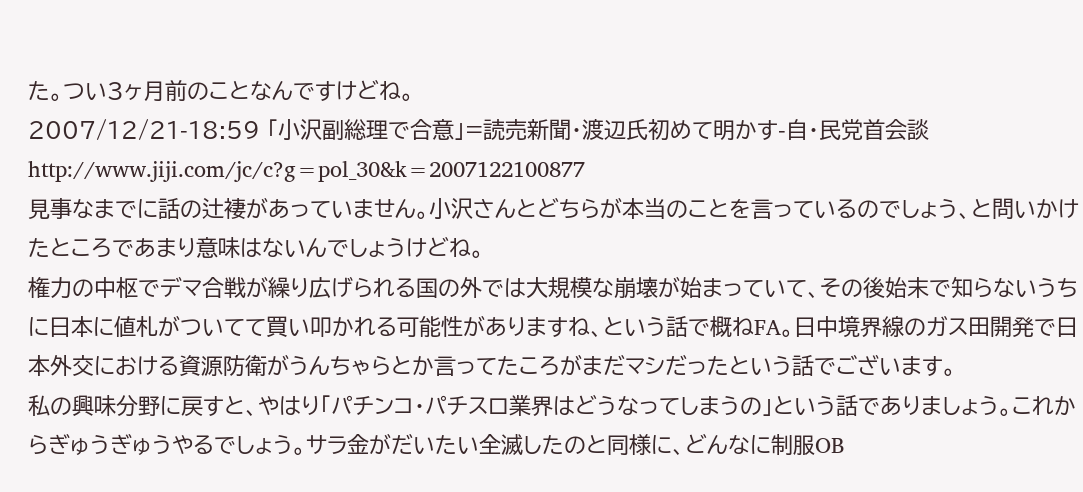た。つい3ヶ月前のことなんですけどね。
2007/12/21-18:59 「小沢副総理で合意」=読売新聞・渡辺氏初めて明かす-自・民党首会談
http://www.jiji.com/jc/c?g=pol_30&k=2007122100877
見事なまでに話の辻褄があっていません。小沢さんとどちらが本当のことを言っているのでしょう、と問いかけたところであまり意味はないんでしょうけどね。
権力の中枢でデマ合戦が繰り広げられる国の外では大規模な崩壊が始まっていて、その後始末で知らないうちに日本に値札がついてて買い叩かれる可能性がありますね、という話で概ねFA。日中境界線のガス田開発で日本外交における資源防衛がうんちゃらとか言ってたころがまだマシだったという話でございます。
私の興味分野に戻すと、やはり「パチンコ・パチスロ業界はどうなってしまうの」という話でありましょう。これからぎゅうぎゅうやるでしょう。サラ金がだいたい全滅したのと同様に、どんなに制服OB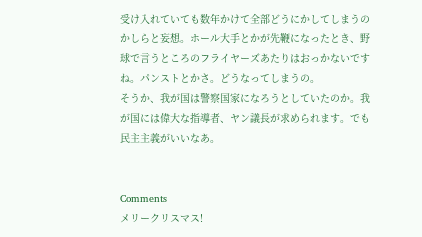受け入れていても数年かけて全部どうにかしてしまうのかしらと妄想。ホール大手とかが先鞭になったとき、野球で言うところのフライヤーズあたりはおっかないですね。パンストとかさ。どうなってしまうの。
そうか、我が国は警察国家になろうとしていたのか。我が国には偉大な指導者、ヤン議長が求められます。でも民主主義がいいなあ。


Comments
メリークリスマス!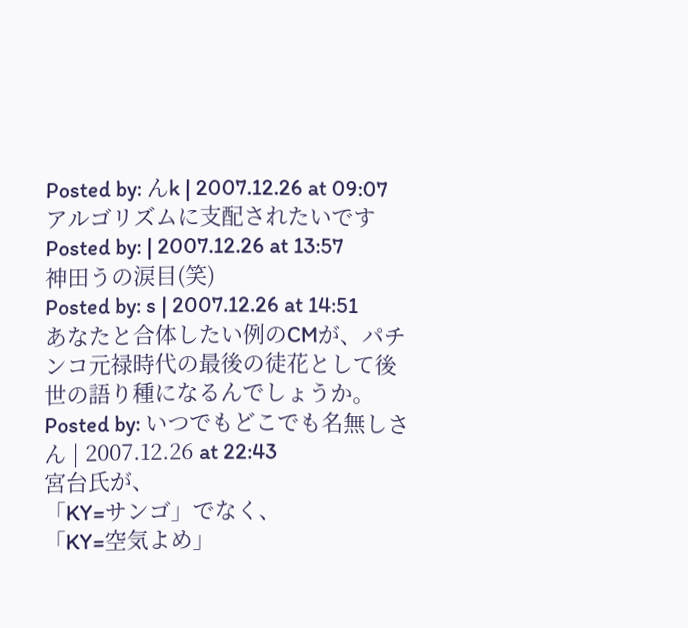Posted by: んk | 2007.12.26 at 09:07
アルゴリズムに支配されたいです
Posted by: | 2007.12.26 at 13:57
神田うの涙目(笑)
Posted by: s | 2007.12.26 at 14:51
あなたと合体したい例のCMが、パチンコ元禄時代の最後の徒花として後世の語り種になるんでしょうか。
Posted by: いつでもどこでも名無しさん | 2007.12.26 at 22:43
宮台氏が、
「KY=サンゴ」でなく、
「KY=空気よめ」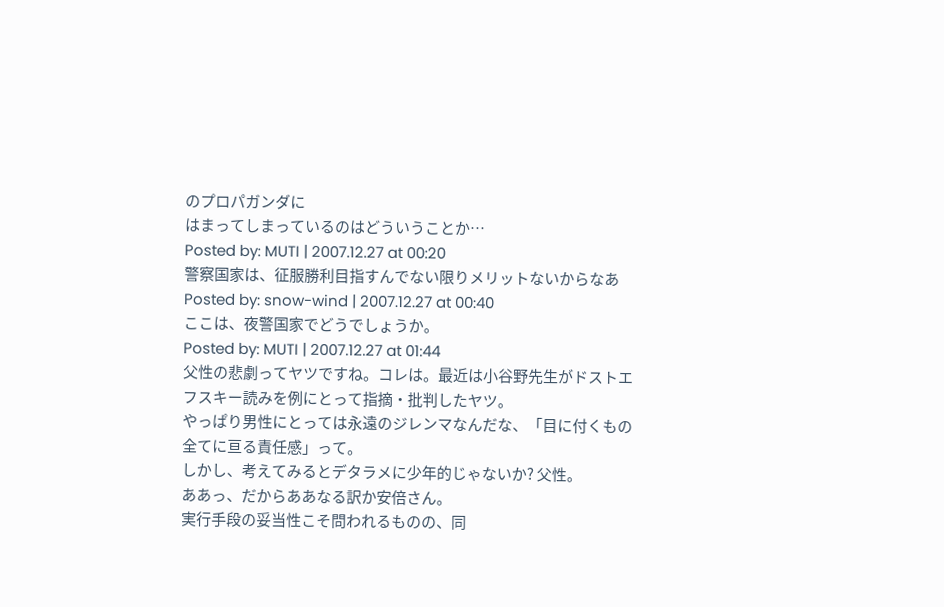のプロパガンダに
はまってしまっているのはどういうことか…
Posted by: MUTI | 2007.12.27 at 00:20
警察国家は、征服勝利目指すんでない限りメリットないからなあ
Posted by: snow-wind | 2007.12.27 at 00:40
ここは、夜警国家でどうでしょうか。
Posted by: MUTI | 2007.12.27 at 01:44
父性の悲劇ってヤツですね。コレは。最近は小谷野先生がドストエフスキー読みを例にとって指摘・批判したヤツ。
やっぱり男性にとっては永遠のジレンマなんだな、「目に付くもの全てに亘る責任感」って。
しかし、考えてみるとデタラメに少年的じゃないか? 父性。
ああっ、だからああなる訳か安倍さん。
実行手段の妥当性こそ問われるものの、同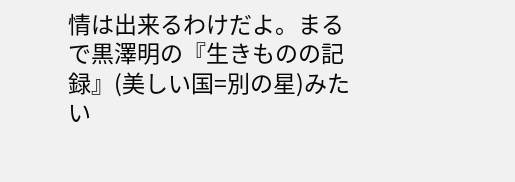情は出来るわけだよ。まるで黒澤明の『生きものの記録』(美しい国=別の星)みたい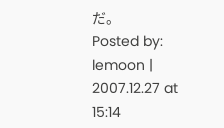だ。
Posted by: lemoon | 2007.12.27 at 15:14